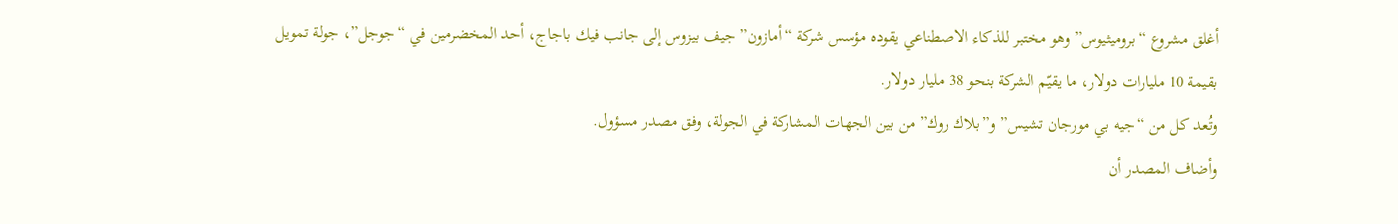أغلق مشروع “بروميثيوس” وهو مختبر للذكاء الاصطناعي يقوده مؤسس شركة “أمازون” جيف بيزوس إلى جانب فيك باجاج، أحد المخضرمين في “جوجل”، جولة تمويل بقيمة 10 مليارات دولار، ما يقيّم الشركة بنحو 38 مليار دولار.
وتُعد كل من “جيه بي مورجان تشيس” و”بلاك روك” من بين الجهات المشاركة في الجولة، وفق مصدر مسؤول.
وأضاف المصدر أن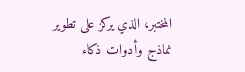المختبر، الذي يركز على تطوير نماذج وأدوات ذكاء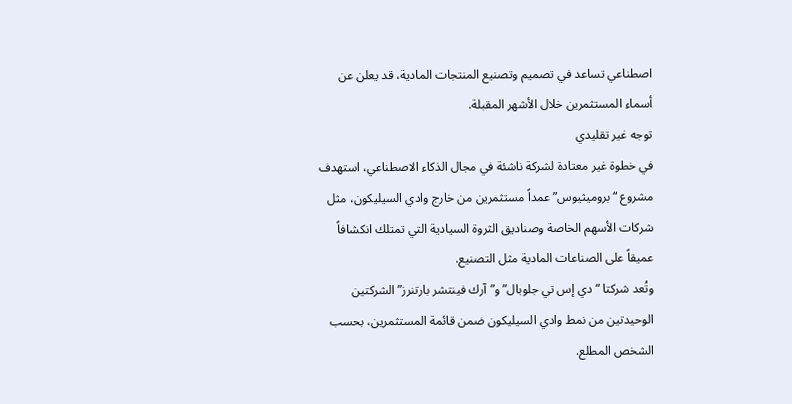اصطناعي تساعد في تصميم وتصنيع المنتجات المادية، قد يعلن عن أسماء المستثمرين خلال الأشهر المقبلة.
توجه غير تقليدي
في خطوة غير معتادة لشركة ناشئة في مجال الذكاء الاصطناعي، استهدف مشروع “بروميثيوس” عمداً مستثمرين من خارج وادي السيليكون، مثل شركات الأسهم الخاصة وصناديق الثروة السيادية التي تمتلك انكشافاً عميقاً على الصناعات المادية مثل التصنيع.
وتُعد شركتا “دي إس تي جلوبال” و”آرك فينتشر بارتنرز” الشركتين الوحيدتين من نمط وادي السيليكون ضمن قائمة المستثمرين، بحسب الشخص المطلع.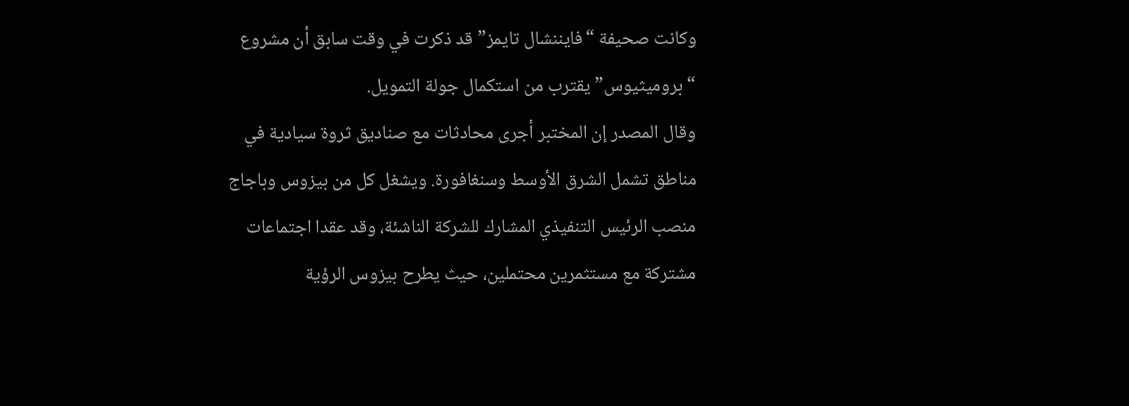وكانت صحيفة “فايننشال تايمز” قد ذكرت في وقت سابق أن مشروع “بروميثيوس” يقترب من استكمال جولة التمويل.
وقال المصدر إن المختبر أجرى محادثات مع صناديق ثروة سيادية في مناطق تشمل الشرق الأوسط وسنغافورة. ويشغل كل من بيزوس وباجاج منصب الرئيس التنفيذي المشارك للشركة الناشئة، وقد عقدا اجتماعات مشتركة مع مستثمرين محتملين، حيث يطرح بيزوس الرؤية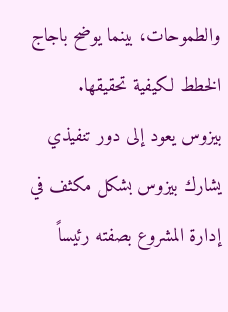والطموحات، بينما يوضح باجاج الخطط لكيفية تحقيقها.
بيزوس يعود إلى دور تنفيذي
يشارك بيزوس بشكل مكثف في إدارة المشروع بصفته رئيساً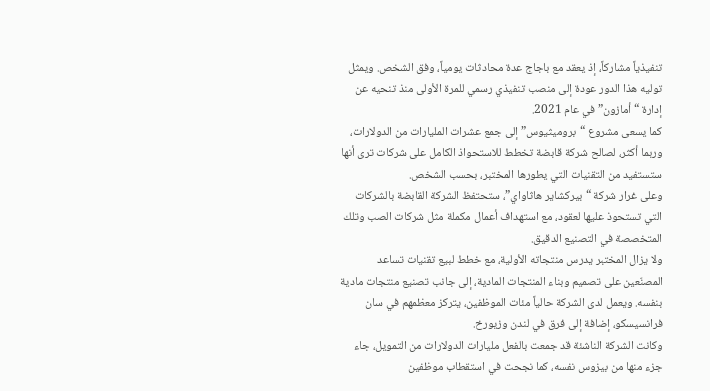تنفيذياً مشاركاً، إذ يعقد مع باجاج عدة محادثات يومياً، وفق الشخص. ويمثل توليه هذا الدور عودة إلى منصب تنفيذي رسمي للمرة الأولى منذ تنحيه عن إدارة “أمازون” في عام 2021.
كما يسعى مشروع “بروميثيوس” إلى جمع عشرات المليارات من الدولارات، وربما أكثر، لصالح شركة قابضة تخطط للاستحواذ الكامل على شركات ترى أنها ستستفيد من التقنيات التي يطورها المختبر، بحسب الشخص.
وعلى غرار شركة “بيركشاير هاثاواي”، ستحتفظ الشركة القابضة بالشركات التي تستحوذ عليها لعقود، مع استهداف أعمال مكملة مثل شركات الصب وتلك المتخصصة في التصنيع الدقيق.
ولا يزال المختبر يدرس منتجاته الأولية، مع خطط لبيع تقنيات تساعد المصنّعين على تصميم وبناء المنتجات المادية، إلى جانب تصنيع منتجات مادية بنفسه. ويعمل لدى الشركة حالياً مئات الموظفين، يتركز معظمهم في سان فرانسيسكو، إضافة إلى فرق في لندن وزيورخ.
وكانت الشركة الناشئة قد جمعت بالفعل مليارات الدولارات من التمويل، جاء جزء منها من بيزوس نفسه، كما نجحت في استقطاب موظفين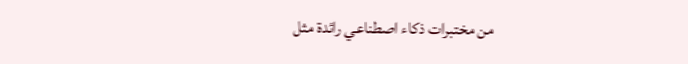من مختبرات ذكاء اصطناعي رائدة مثل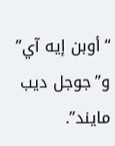“أوبن إيه آي” و”جوجل ديب مايند”.